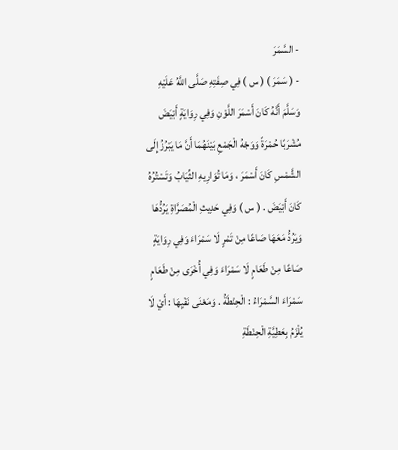- السَّمَرَ
- ( سَمَرَ ) ( س ) فِي صِفَتِهِ صَلَّى اللَّهُ عَلَيْهِ وَسَلَّمَ أَنَّهُ كَانَ أَسْمَرَ اللَّوْنِ وَفِي رِوَايَةٍ أَبْيَضَ مُشْرَبًا حُمْرَةً وَوَجْهُ الْجَمْعِ بَيْنَهُمَا أَنَّ مَا يَبْرُزُ إِلَى الشَّمْسِ كَانَ أَسْمَرَ ، وَمَا تُوَارِيهِ الثِّيَابُ وَتَسْتُرُهُ كَانَ أَبْيَضَ . ( س ) وَفِي حَدِيثِ الْمُصَرَّاةِ يَرُدُّهَا وَيَرُدُّ مَعَهَا صَاعًا مِنْ تَمْرٍ لَا سَمْرَاءَ وَفِي رِوَايَةٍ صَاعًا مِنْ طَعَامٍ لَا سَمْرَاءَ وَفِي أُخْرَى مِنْ طَعَامٍ سَمْرَاءَ السَّمْرَاءُ : الْحِنْطَةُ . وَمَعْنَى نَفْيِهَا : أَيْ لَا يُلْزَمُ بِعَطِيَّةِ الْحِنْطَةِ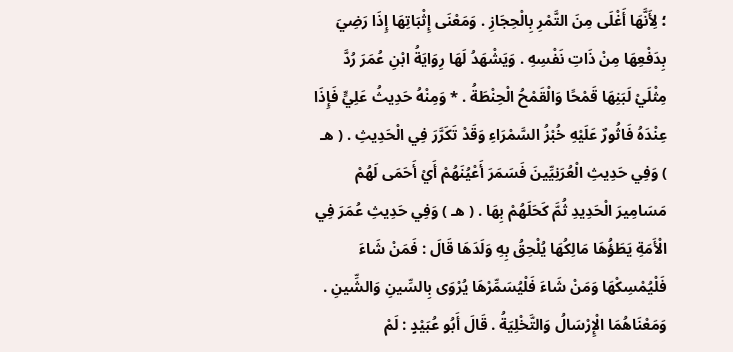؛ لِأَنَّهَا أَغْلَى مِنَ التَّمْرِ بِالْحِجَازِ . وَمَعْنَى إِثْبَاتِهَا إِذَا رَضِيَ بِدَفْعِهَا مِنْ ذَاتِ نَفْسِهِ . وَيَشْهَدُ لَهَا رِوَايَةُ ابْنِ عُمَرَ رُدَّ مِثْلَيْ لَبَنِهَا قَمْحًا وَالْقَمْحُ الْحِنْطَةُ . * وَمِنْهُ حَدِيثُ عَلِيٍّ فَإِذَا عِنْدَهُ فَاثُورٌ عَلَيْهِ خُبْزُ السَّمْرَاءِ وَقَدْ تَكَرَّرَ فِي الْحَدِيثِ . ( هـ ) وَفِي حَدِيثِ الْعُرَنِيِّينَ فَسَمَرَ أَعْيُنَهُمْ أَيْ أَحَمَى لَهُمْ مَسَامِيرَ الْحَدِيدِ ثُمَّ كَحَلَهُمْ بِهَا . ( هـ ) وَفِي حَدِيثِ عُمَرَ فِي الْأَمَةِ يَطَؤُهَا مَالِكُهَا يُلْحِقُ بِهِ وَلَدَهَا قَالَ : فَمَنْ شَاءَ فَلْيُمْسِكْهَا وَمَنْ شَاءَ فَلْيُسَمِّرْهَا يُرْوَى بِالسِّينِ وَالشِّينِ . وَمَعْنَاهُمَا الْإِرْسَالُ وَالتَّخْلِيَةُ . قَالَ أَبُو عُبَيْدٍ : لَمْ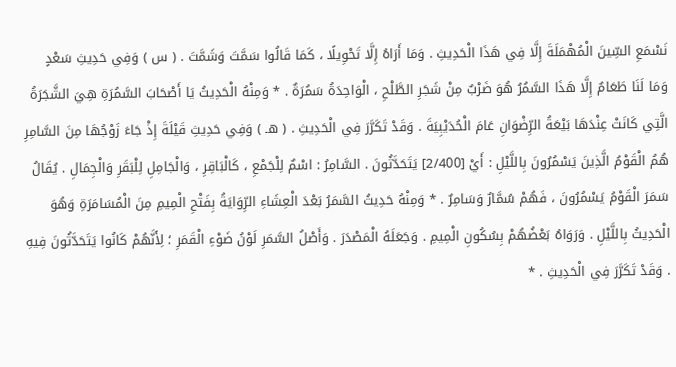نَسْمَعِ السِّينَ الْمُهْمَلَةَ إِلَّا فِي هَذَا الْحَدِيثِ . وَمَا أَرَاهُ إِلَّا تَحْوِيلًا ، كَمَا قَالُوا سَمَّتَ وَشَمَّتَ . ( س ) وَفِي حَدِيثِ سَعْدٍ وَمَا لَنَا طَعَامٌ إِلَّا هَذَا السَّمُرُ هُوَ ضَرْبٌ مِنْ شَجَرِ الطَّلْحِ ، الْوَاحِدَةُ سَمُرَةٌ . * وَمِنْهُ الْحَدِيثُ يَا أَصْحَابَ السَّمُرَةِ هِيَ الشَّجَرَةُ الَّتِي كَانَتْ عِنْدَهَا بَيْعَةُ الرِّضْوَانِ عَامَ الْحُدَيْبِيَةَ . وَقَدْ تَكَرَّرَ فِي الْحَدِيثِ . ( هـ ) وَفِي حَدِيثِ قَيْلَةَ إِذْ جَاءَ زَوْجُهَا مِنَ السَّامِرِ هُمُ الْقَوْمُ الَّذِينَ يَسْمُرُونَ بِاللَّيْلِ : أَيْ [2/400] يَتَحَدَّثُونَ . السَّامِرُ : اسْمٌ لِلْجَمْعِ ، كَالْبَاقِرِ ، وَالْجَامِلِ لِلْبَقَرِ وَالْجِمَالِ . يُقَالُ سَمَرَ الْقَوْمُ يَسْمُرُونَ ، فَهُمْ سُمَّارٌ وَسَامِرٌ . * وَمِنْهُ حَدِيثُ السَّمَرُ بَعْدَ الْعِشَاءِ الرِّوَايَةُ بِفَتْحِ الْمِيمِ مِنَ الْمُسَامَرَةِ وَهُوَ الْحَدِيثُ بِاللَّيْلِ . وَرَوَاهُ بَعْضُهُمْ بِسُكُونِ الْمِيمِ . وَجَعَلَهُ الْمَصْدَرَ . وَأَصْلُ السَّمَرِ لَوْنُ ضَوْءِ الْقَمَرِ ؛ لِأَنَّهُمْ كَانُوا يَتَحَدَّثُونَ فِيهِ . وَقَدْ تَكَرَّرَ فِي الْحَدِيثِ . *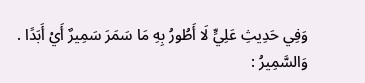وَفِي حَدِيثِ عَلِيٍّ لَا أَطُورُ بِهِ مَا سَمَرَ سَمِيرٌ أَيْ أَبَدًا . وَالسَّمِيرُ :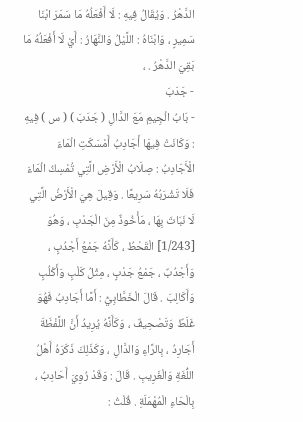الدَّهْرُ . وَيُقَالُ فِيهِ : لَا أَفْعَلُهُ مَا سَمَرَ ابْنَا سَمِيرٍ ، وَابْنَاهُ : اللَّيْلُ وَالنَّهَارُ : أَيْ لَا أَفْعَلُهُ مَا بَقِيَ الدَّهْرُ . ،
- جَدَبَ
- بَابُ الْجِيمِ مَعَ الدَّالِ ( جَدَبَ ) ( س ) فِيهِ : وَكَانَتْ فِيهَا أَجَادِبُ أَمْسَكَتِ الْمَاءَ الْأَجَادِبُ : صِلَابُ الْأَرْضِ الَّتِي تُمْسِكُ الْمَاءَ فَلَا تَشْرَبُهُ سَرِيعًا . وَقِيلَ هِيَ الْأَرْضُ الَّتِي لَا نَبَاتَ بِهَا ، مَأْخُوذٌ مِنَ الْجَدْبِ ، وَهُوَ [1/243] الْقَحْطُ ، كَأَنَّهُ جَمْعُ أَجْدُبٍ ، وَأَجْدُبٌ ، جَمْعُ جَدْبٍ ، مِثْلُ كَلْبٍ وَأَكْلُبٍ وَأَكَالِبَ . قَالَ الْخَطَّابِيُّ : أَمَّا أَجَادِبُ فَهُوَ غَلَطٌ وَتَصْحِيفٌ ، وَكَأَنَّهُ يُرِيدُ أَنَّ اللَّفْظَةَ أَجَارِدُ ، بِالرَّاءِ وَالدَّالِ ، وَكَذَلِكَ ذَكَرَهُ أَهْلُ اللُّغَةِ وَالْغَرِيبِ . قَالَ : وَقَدْ رُوِيَ أَحَادِبُ ، بِالْحَاءِ الْمُهْمَلَةِ . قُلْتُ :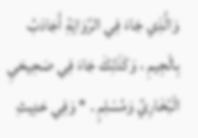وَالَّذِي جَاءَ فِي الرِّوَايَةِ أَجَادَبُ بِالْجِيمِ ، وَكَذَلِكَ جَاءَ فِي صَحِيحَيِ الْبُخَارِيِّ وَمُسْلِمٍ . * وَفِي حَدِيثِ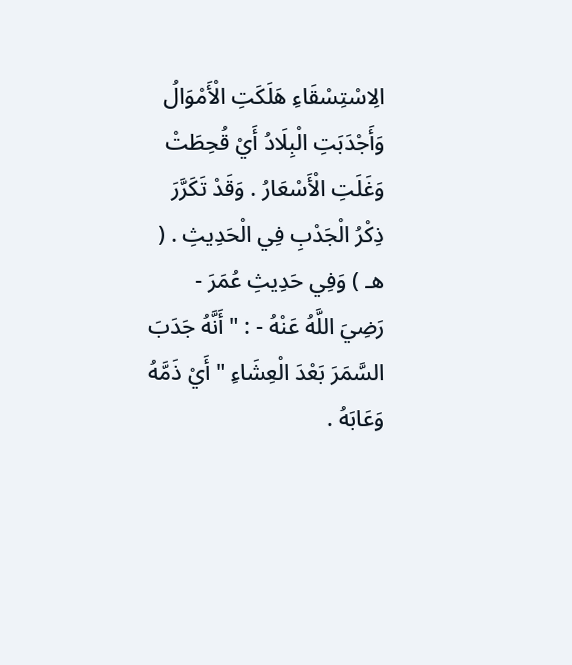الِاسْتِسْقَاءِ هَلَكَتِ الْأَمْوَالُ وَأَجْدَبَتِ الْبِلَادُ أَيْ قُحِطَتْ وَغَلَتِ الْأَسْعَارُ . وَقَدْ تَكَرَّرَ ذِكْرُ الْجَدْبِ فِي الْحَدِيثِ . ( هـ ) وَفِي حَدِيثِ عُمَرَ - رَضِيَ اللَّهُ عَنْهُ - : " أَنَّهُ جَدَبَ السَّمَرَ بَعْدَ الْعِشَاءِ " أَيْ ذَمَّهُ وَعَابَهُ .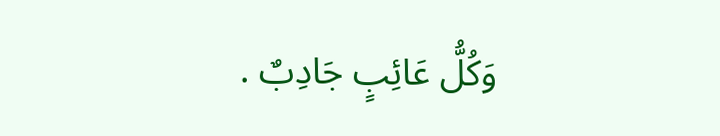وَكُلُّ عَائِبٍ جَادِبٌ .